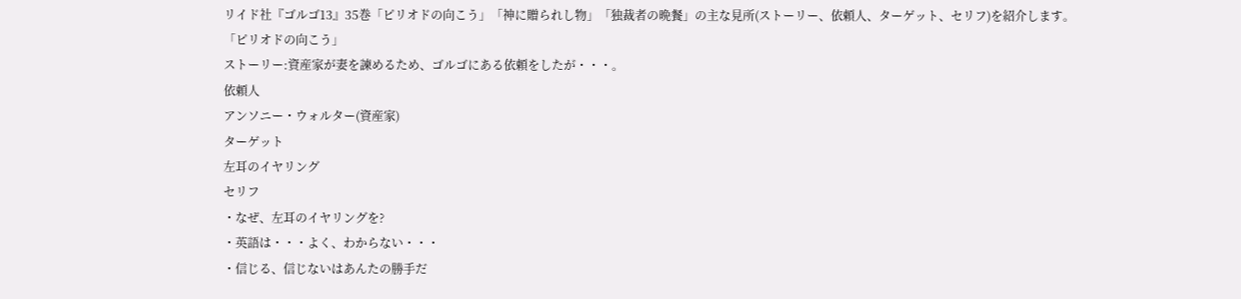リイド社『ゴルゴ13』35巻「ピリオドの向こう」「神に贈られし物」「独裁者の晩餐」の主な見所(ストーリー、依頼人、ターゲット、セリフ)を紹介します。
「ピリオドの向こう」
ストーリー:資産家が妻を諫めるため、ゴルゴにある依頼をしたが・・・。
依頼人
アンソニー・ウォルター(資産家)
ターゲット
左耳のイヤリング
セリフ
・なぜ、左耳のイヤリングを?
・英語は・・・よく、わからない・・・
・信じる、信じないはあんたの勝手だ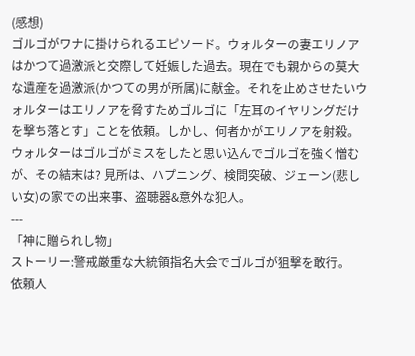(感想)
ゴルゴがワナに掛けられるエピソード。ウォルターの妻エリノアはかつて過激派と交際して妊娠した過去。現在でも親からの莫大な遺産を過激派(かつての男が所属)に献金。それを止めさせたいウォルターはエリノアを脅すためゴルゴに「左耳のイヤリングだけを撃ち落とす」ことを依頼。しかし、何者かがエリノアを射殺。ウォルターはゴルゴがミスをしたと思い込んでゴルゴを強く憎むが、その結末は? 見所は、ハプニング、検問突破、ジェーン(悲しい女)の家での出来事、盗聴器&意外な犯人。
---
「神に贈られし物」
ストーリー:警戒厳重な大統領指名大会でゴルゴが狙撃を敢行。
依頼人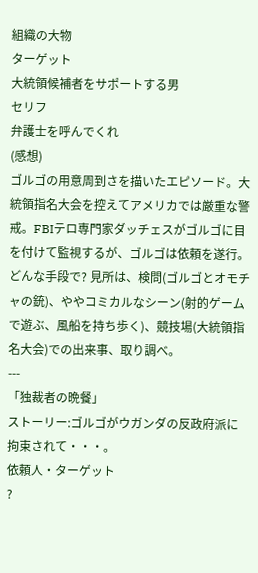組織の大物
ターゲット
大統領候補者をサポートする男
セリフ
弁護士を呼んでくれ
(感想)
ゴルゴの用意周到さを描いたエピソード。大統領指名大会を控えてアメリカでは厳重な警戒。FBIテロ専門家ダッチェスがゴルゴに目を付けて監視するが、ゴルゴは依頼を遂行。どんな手段で? 見所は、検問(ゴルゴとオモチャの銃)、ややコミカルなシーン(射的ゲームで遊ぶ、風船を持ち歩く)、競技場(大統領指名大会)での出来事、取り調べ。
---
「独裁者の晩餐」
ストーリー:ゴルゴがウガンダの反政府派に拘束されて・・・。
依頼人・ターゲット
?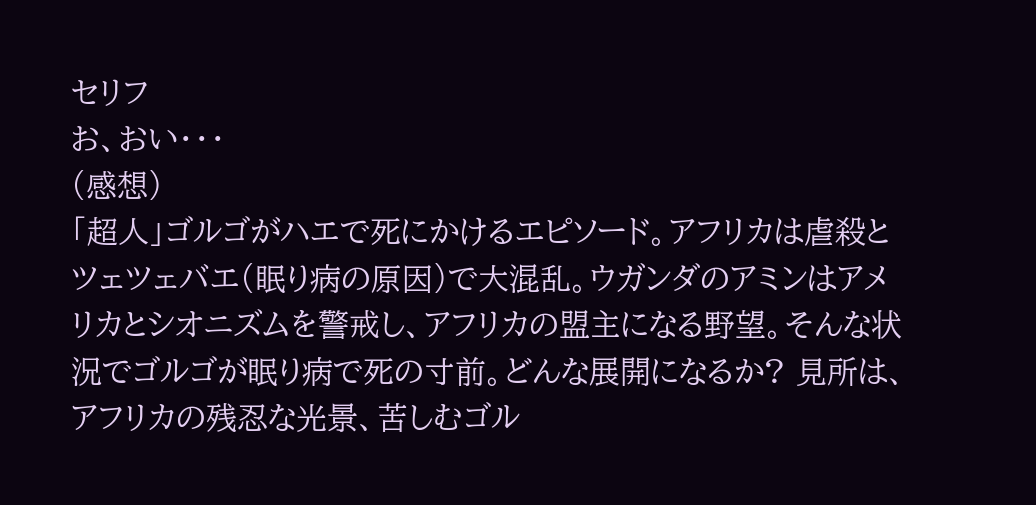セリフ
お、おい・・・
(感想)
「超人」ゴルゴがハエで死にかけるエピソード。アフリカは虐殺とツェツェバエ(眠り病の原因)で大混乱。ウガンダのアミンはアメリカとシオニズムを警戒し、アフリカの盟主になる野望。そんな状況でゴルゴが眠り病で死の寸前。どんな展開になるか? 見所は、アフリカの残忍な光景、苦しむゴル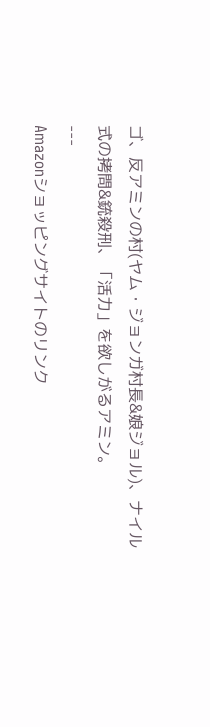ゴ、反アミンの村(ヤム・ジョンガ村長&娘ジョル)、ナイル式の拷問&銃殺刑、「活力」を欲しがるアミン。
---
Amazonショッピングサイトのリンク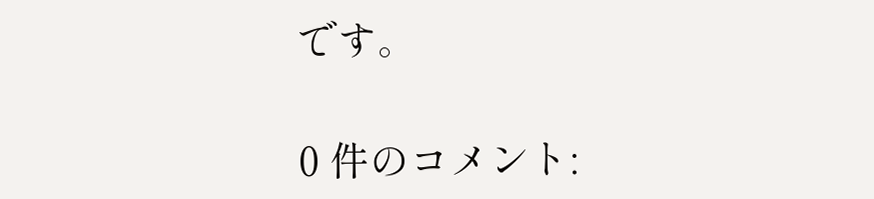です。

0 件のコメント: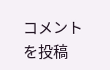コメントを投稿